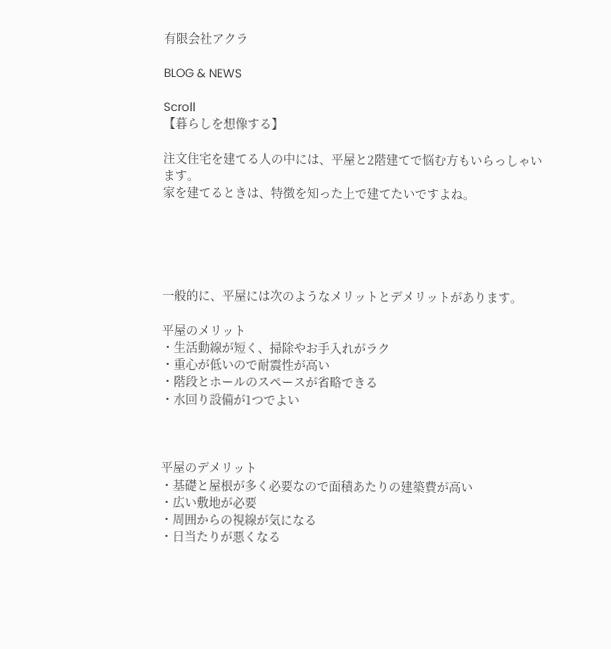有限会社アクラ

BLOG & NEWS

Scroll
【暮らしを想像する】

注文住宅を建てる人の中には、平屋と2階建てで悩む方もいらっしゃいます。
家を建てるときは、特徴を知った上で建てたいですよね。





一般的に、平屋には次のようなメリットとデメリットがあります。

平屋のメリット
・生活動線が短く、掃除やお手入れがラク
・重心が低いので耐震性が高い
・階段とホールのスペースが省略できる
・水回り設備が1つでよい



平屋のデメリット
・基礎と屋根が多く必要なので面積あたりの建築費が高い
・広い敷地が必要
・周囲からの視線が気になる
・日当たりが悪くなる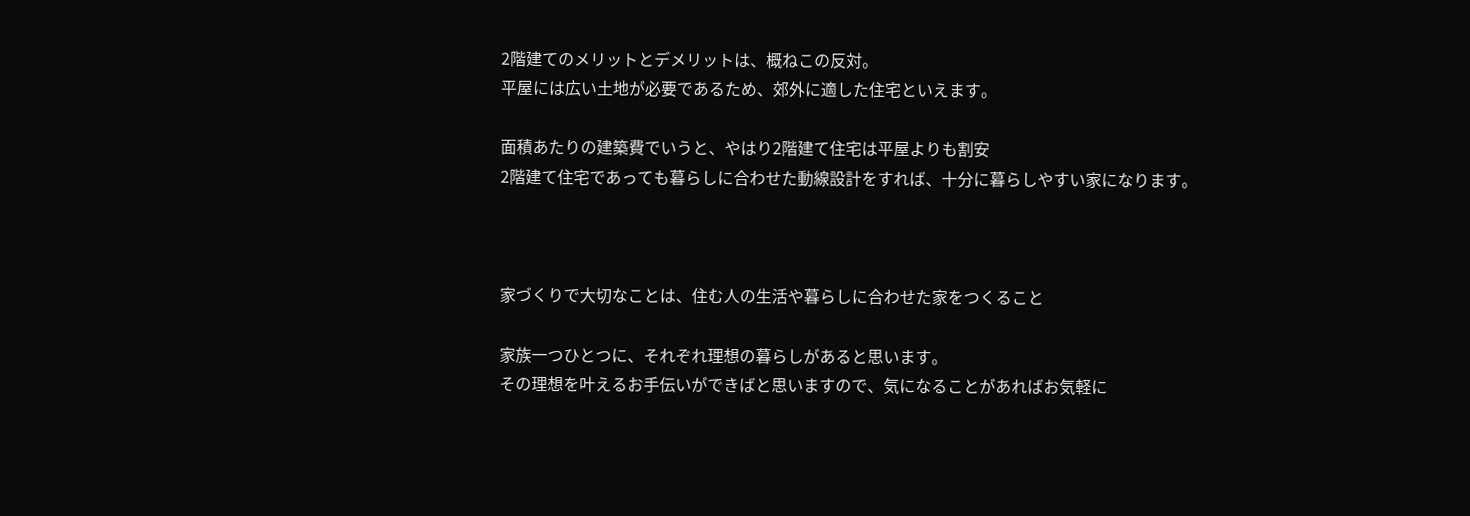2階建てのメリットとデメリットは、概ねこの反対。
平屋には広い土地が必要であるため、郊外に適した住宅といえます。

面積あたりの建築費でいうと、やはり2階建て住宅は平屋よりも割安
2階建て住宅であっても暮らしに合わせた動線設計をすれば、十分に暮らしやすい家になります。



家づくりで大切なことは、住む人の生活や暮らしに合わせた家をつくること

家族一つひとつに、それぞれ理想の暮らしがあると思います。
その理想を叶えるお手伝いができばと思いますので、気になることがあればお気軽に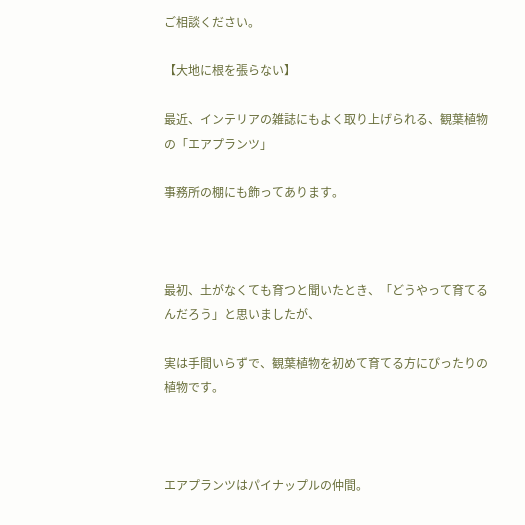ご相談ください。

【大地に根を張らない】

最近、インテリアの雑誌にもよく取り上げられる、観葉植物の「エアプランツ」

事務所の棚にも飾ってあります。



最初、土がなくても育つと聞いたとき、「どうやって育てるんだろう」と思いましたが、

実は手間いらずで、観葉植物を初めて育てる方にぴったりの植物です。



エアプランツはパイナップルの仲間。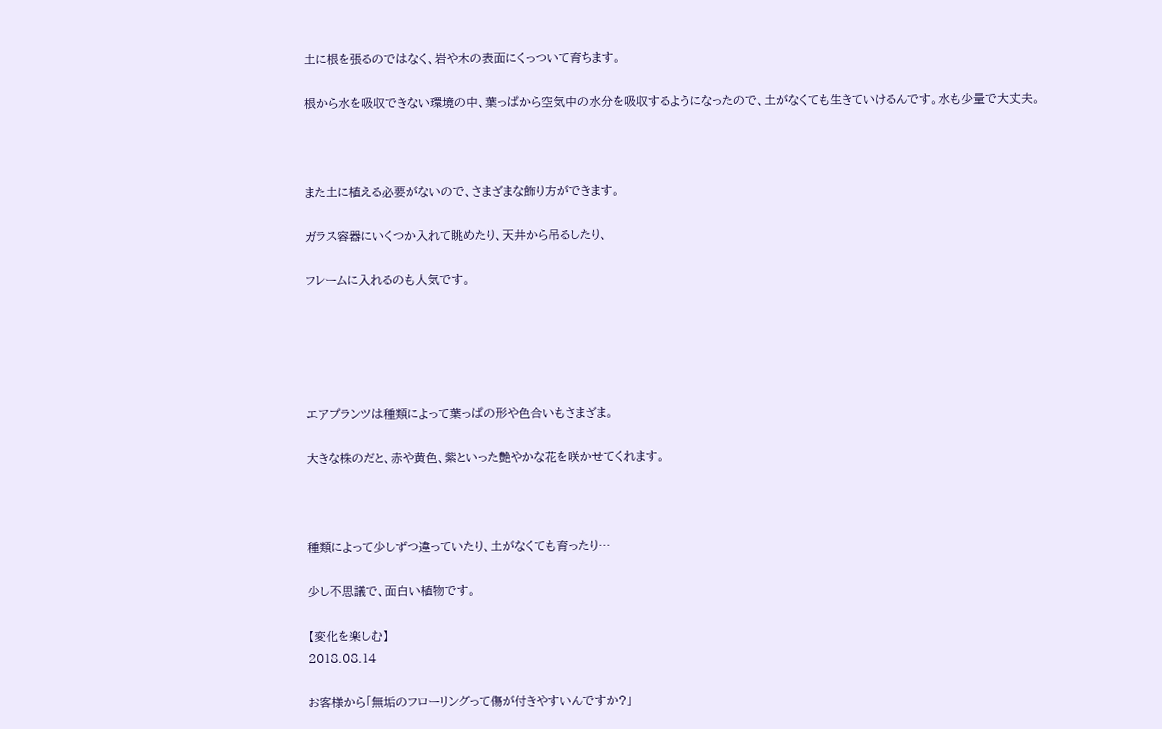土に根を張るのではなく、岩や木の表面にくっついて育ちます。

根から水を吸収できない環境の中、葉っぱから空気中の水分を吸収するようになったので、土がなくても生きていけるんです。水も少量で大丈夫。



また土に植える必要がないので、さまざまな飾り方ができます。

ガラス容器にいくつか入れて眺めたり、天井から吊るしたり、

フレームに入れるのも人気です。





エアプランツは種類によって葉っぱの形や色合いもさまざま。

大きな株のだと、赤や黄色、紫といった艶やかな花を咲かせてくれます。



種類によって少しずつ違っていたり、土がなくても育ったり…

少し不思議で、面白い植物です。

【変化を楽しむ】
2018.08.14

お客様から「無垢のフローリングって傷が付きやすいんですか?」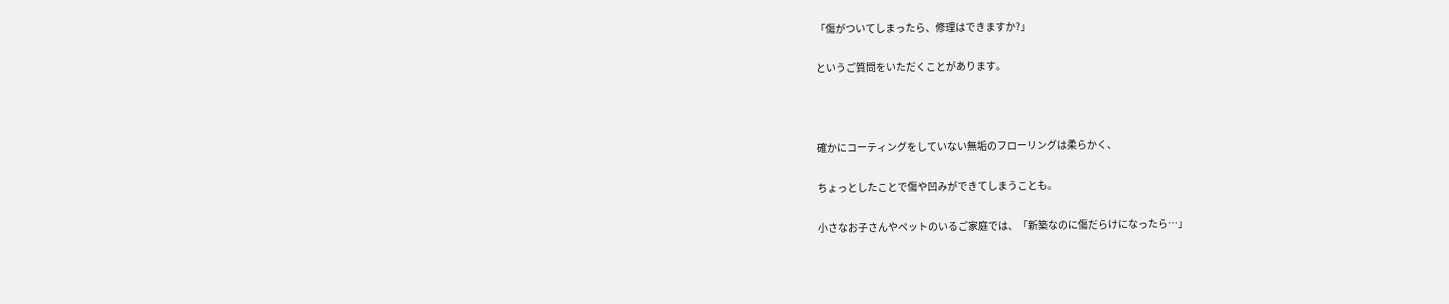「傷がついてしまったら、修理はできますか?」

というご質問をいただくことがあります。



確かにコーティングをしていない無垢のフローリングは柔らかく、

ちょっとしたことで傷や凹みができてしまうことも。

小さなお子さんやペットのいるご家庭では、「新築なのに傷だらけになったら…」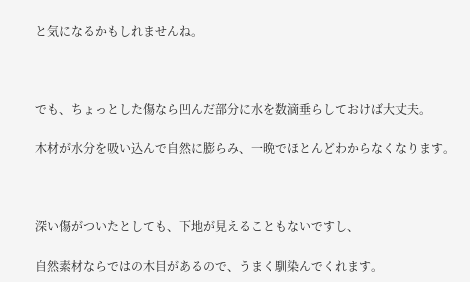と気になるかもしれませんね。



でも、ちょっとした傷なら凹んだ部分に水を数滴垂らしておけば大丈夫。

木材が水分を吸い込んで自然に膨らみ、一晩でほとんどわからなくなります。



深い傷がついたとしても、下地が見えることもないですし、

自然素材ならではの木目があるので、うまく馴染んでくれます。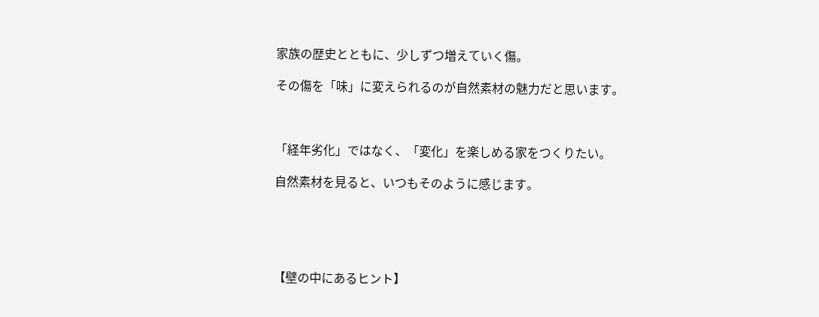家族の歴史とともに、少しずつ増えていく傷。

その傷を「味」に変えられるのが自然素材の魅力だと思います。



「経年劣化」ではなく、「変化」を楽しめる家をつくりたい。

自然素材を見ると、いつもそのように感じます。





【壁の中にあるヒント】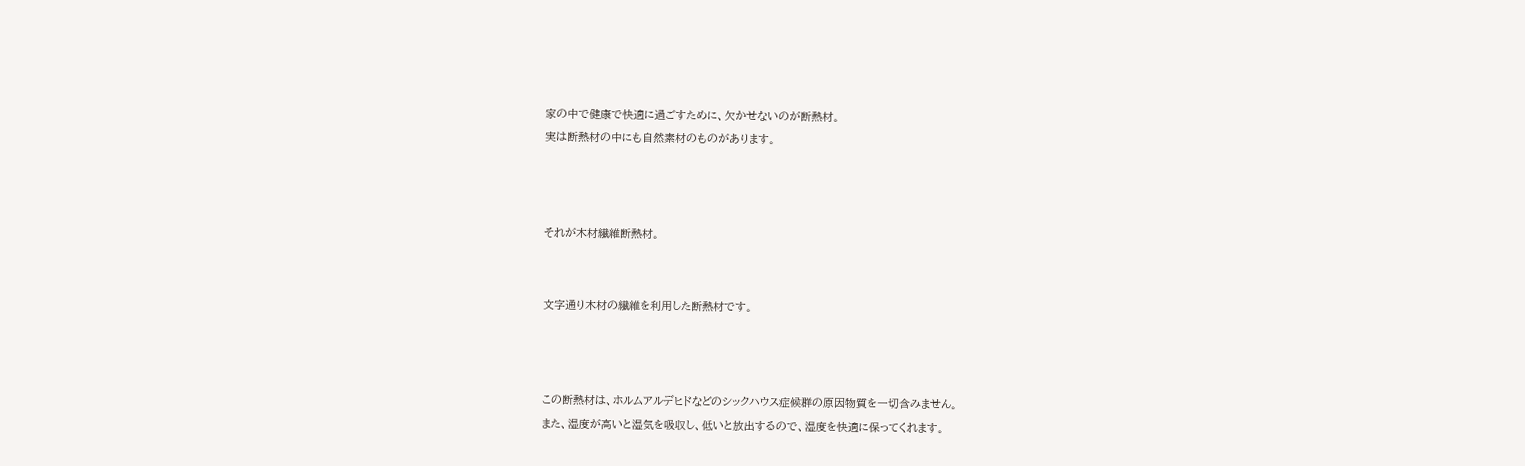家の中で健康で快適に過ごすために、欠かせないのが断熱材。
実は断熱材の中にも自然素材のものがあります。



それが木材繊維断熱材。


文字通り木材の繊維を利用した断熱材です。



この断熱材は、ホルムアルデヒドなどのシックハウス症候群の原因物質を一切含みません。
また、湿度が高いと湿気を吸収し、低いと放出するので、湿度を快適に保ってくれます。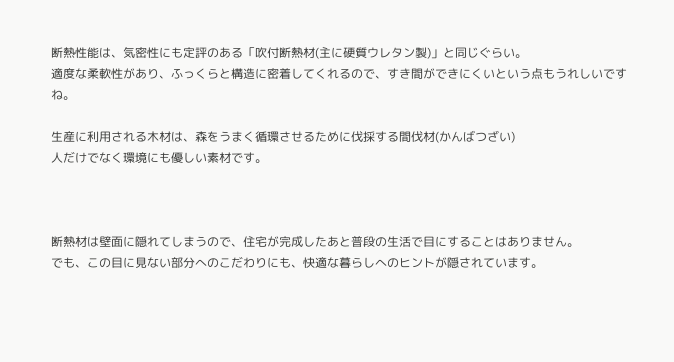断熱性能は、気密性にも定評のある「吹付断熱材(主に硬質ウレタン製)」と同じぐらい。
適度な柔軟性があり、ふっくらと構造に密着してくれるので、すき間ができにくいという点もうれしいですね。

生産に利用される木材は、森をうまく循環させるために伐採する間伐材(かんばつざい)
人だけでなく環境にも優しい素材です。



断熱材は壁面に隠れてしまうので、住宅が完成したあと普段の生活で目にすることはありません。
でも、この目に見ない部分へのこだわりにも、快適な暮らしへのヒントが隠されています。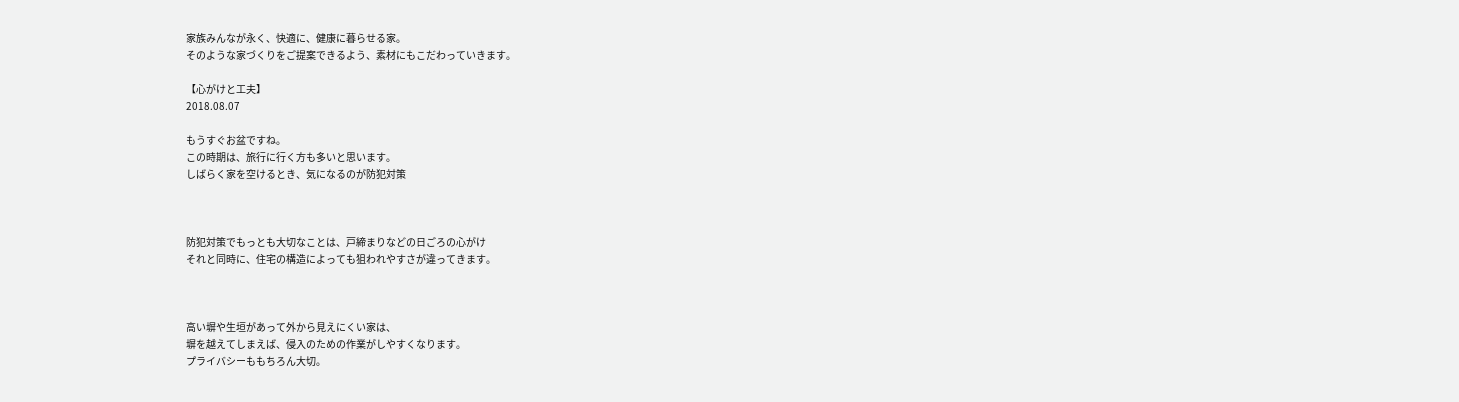家族みんなが永く、快適に、健康に暮らせる家。
そのような家づくりをご提案できるよう、素材にもこだわっていきます。

【心がけと工夫】
2018.08.07

もうすぐお盆ですね。
この時期は、旅行に行く方も多いと思います。
しばらく家を空けるとき、気になるのが防犯対策



防犯対策でもっとも大切なことは、戸締まりなどの日ごろの心がけ
それと同時に、住宅の構造によっても狙われやすさが違ってきます。



高い塀や生垣があって外から見えにくい家は、
塀を越えてしまえば、侵入のための作業がしやすくなります。
プライバシーももちろん大切。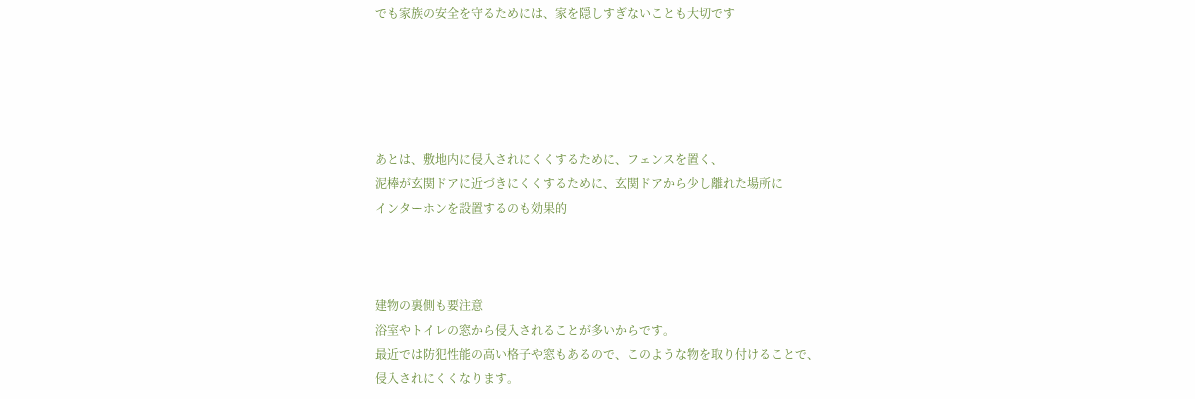でも家族の安全を守るためには、家を隠しすぎないことも大切です





あとは、敷地内に侵入されにくくするために、フェンスを置く、
泥棒が玄関ドアに近づきにくくするために、玄関ドアから少し離れた場所に
インターホンを設置するのも効果的



建物の裏側も要注意
浴室やトイレの窓から侵入されることが多いからです。
最近では防犯性能の高い格子や窓もあるので、このような物を取り付けることで、
侵入されにくくなります。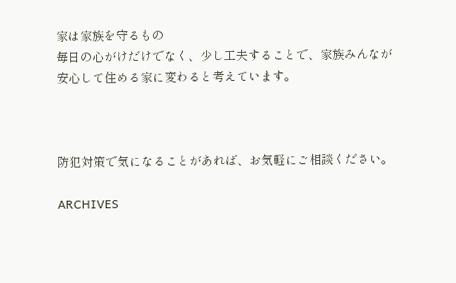家は家族を守るもの
毎日の心がけだけでなく、少し工夫することで、家族みんなが安心して住める家に変わると考えています。



防犯対策で気になることがあれば、お気軽にご相談ください。

ARCHIVES